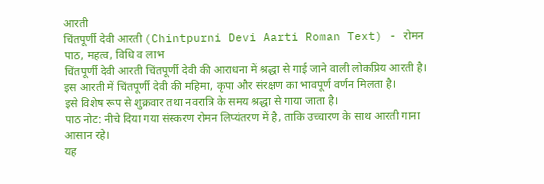आरती
चिंतपूर्णी देवी आरती (Chintpurni Devi Aarti Roman Text) - रोमन पाठ, महत्व, विधि व लाभ
चिंतपूर्णी देवी आरती चिंतपूर्णी देवी की आराधना में श्रद्धा से गाई जाने वाली लोकप्रिय आरती है।
इस आरती में चिंतपूर्णी देवी की महिमा, कृपा और संरक्षण का भावपूर्ण वर्णन मिलता है।
इसे विशेष रूप से शुक्रवार तथा नवरात्रि के समय श्रद्धा से गाया जाता है।
पाठ नोट: नीचे दिया गया संस्करण रोमन लिप्यंतरण में है, ताकि उच्चारण के साथ आरती गाना आसान रहे।
यह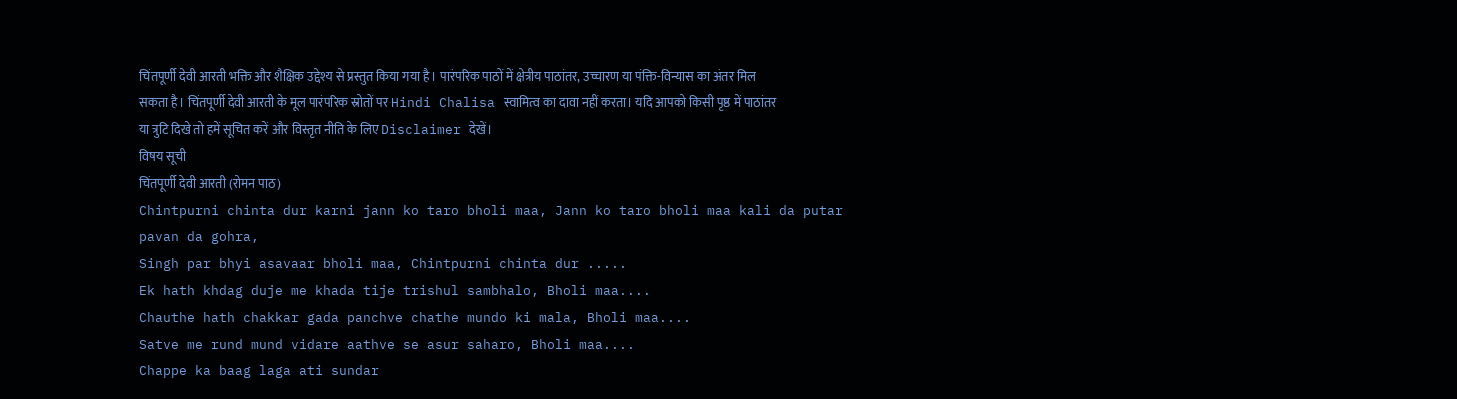चिंतपूर्णी देवी आरती भक्ति और शैक्षिक उद्देश्य से प्रस्तुत किया गया है। पारंपरिक पाठों में क्षेत्रीय पाठांतर, उच्चारण या पंक्ति-विन्यास का अंतर मिल सकता है। चिंतपूर्णी देवी आरती के मूल पारंपरिक स्रोतों पर Hindi Chalisa स्वामित्व का दावा नहीं करता। यदि आपको किसी पृष्ठ में पाठांतर या त्रुटि दिखे तो हमें सूचित करें और विस्तृत नीति के लिए Disclaimer देखें।
विषय सूची
चिंतपूर्णी देवी आरती (रोमन पाठ)
Chintpurni chinta dur karni jann ko taro bholi maa, Jann ko taro bholi maa kali da putar pavan da gohra,
Singh par bhyi asavaar bholi maa, Chintpurni chinta dur .....
Ek hath khdag duje me khada tije trishul sambhalo, Bholi maa....
Chauthe hath chakkar gada panchve chathe mundo ki mala, Bholi maa....
Satve me rund mund vidare aathve se asur saharo, Bholi maa....
Chappe ka baag laga ati sundar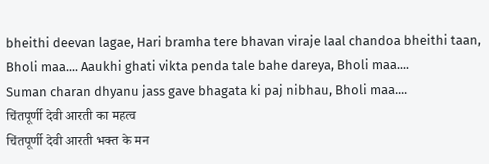bheithi deevan lagae, Hari bramha tere bhavan viraje laal chandoa bheithi taan,
Bholi maa.... Aaukhi ghati vikta penda tale bahe dareya, Bholi maa....
Suman charan dhyanu jass gave bhagata ki paj nibhau, Bholi maa....
चिंतपूर्णी देवी आरती का महत्व
चिंतपूर्णी देवी आरती भक्त के मन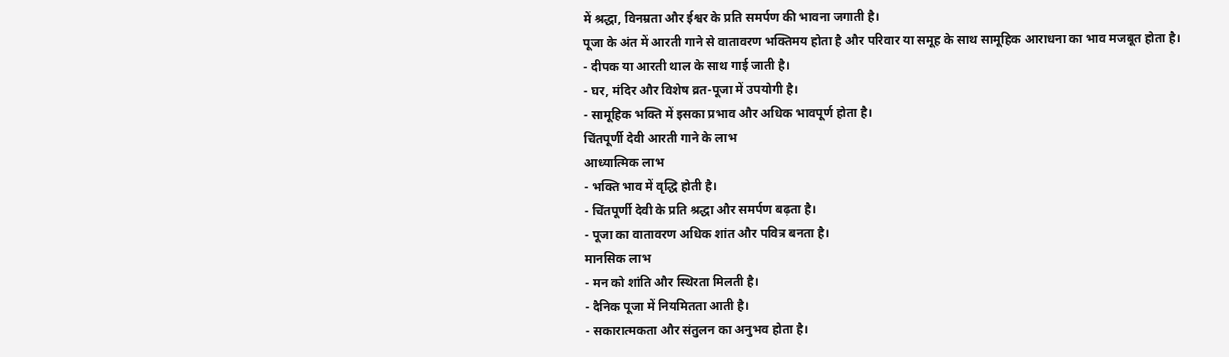में श्रद्धा, विनम्रता और ईश्वर के प्रति समर्पण की भावना जगाती है।
पूजा के अंत में आरती गाने से वातावरण भक्तिमय होता है और परिवार या समूह के साथ सामूहिक आराधना का भाव मजबूत होता है।
- दीपक या आरती थाल के साथ गाई जाती है।
- घर, मंदिर और विशेष व्रत-पूजा में उपयोगी है।
- सामूहिक भक्ति में इसका प्रभाव और अधिक भावपूर्ण होता है।
चिंतपूर्णी देवी आरती गाने के लाभ
आध्यात्मिक लाभ
- भक्ति भाव में वृद्धि होती है।
- चिंतपूर्णी देवी के प्रति श्रद्धा और समर्पण बढ़ता है।
- पूजा का वातावरण अधिक शांत और पवित्र बनता है।
मानसिक लाभ
- मन को शांति और स्थिरता मिलती है।
- दैनिक पूजा में नियमितता आती है।
- सकारात्मकता और संतुलन का अनुभव होता है।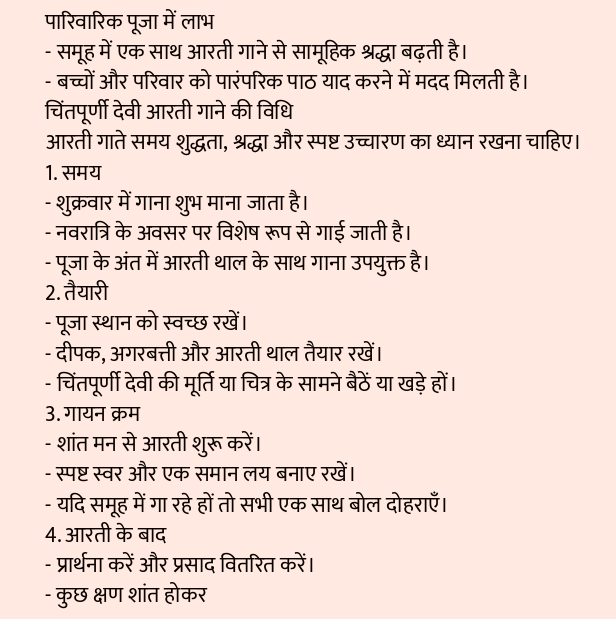पारिवारिक पूजा में लाभ
- समूह में एक साथ आरती गाने से सामूहिक श्रद्धा बढ़ती है।
- बच्चों और परिवार को पारंपरिक पाठ याद करने में मदद मिलती है।
चिंतपूर्णी देवी आरती गाने की विधि
आरती गाते समय शुद्धता, श्रद्धा और स्पष्ट उच्चारण का ध्यान रखना चाहिए।
1. समय
- शुक्रवार में गाना शुभ माना जाता है।
- नवरात्रि के अवसर पर विशेष रूप से गाई जाती है।
- पूजा के अंत में आरती थाल के साथ गाना उपयुक्त है।
2. तैयारी
- पूजा स्थान को स्वच्छ रखें।
- दीपक, अगरबत्ती और आरती थाल तैयार रखें।
- चिंतपूर्णी देवी की मूर्ति या चित्र के सामने बैठें या खड़े हों।
3. गायन क्रम
- शांत मन से आरती शुरू करें।
- स्पष्ट स्वर और एक समान लय बनाए रखें।
- यदि समूह में गा रहे हों तो सभी एक साथ बोल दोहराएँ।
4. आरती के बाद
- प्रार्थना करें और प्रसाद वितरित करें।
- कुछ क्षण शांत होकर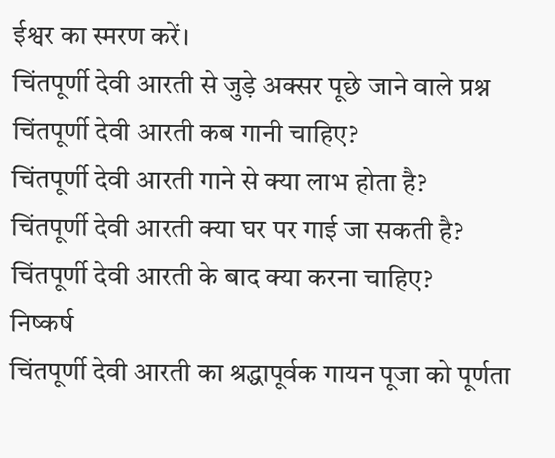ईश्वर का स्मरण करें।
चिंतपूर्णी देवी आरती से जुड़े अक्सर पूछे जाने वाले प्रश्न
चिंतपूर्णी देवी आरती कब गानी चाहिए?
चिंतपूर्णी देवी आरती गाने से क्या लाभ होता है?
चिंतपूर्णी देवी आरती क्या घर पर गाई जा सकती है?
चिंतपूर्णी देवी आरती के बाद क्या करना चाहिए?
निष्कर्ष
चिंतपूर्णी देवी आरती का श्रद्धापूर्वक गायन पूजा को पूर्णता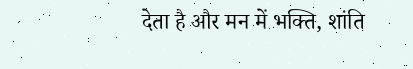देता है और मन में भक्ति, शांति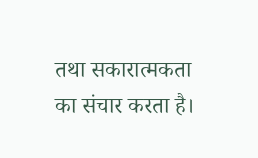तथा सकारात्मकता का संचार करता है।